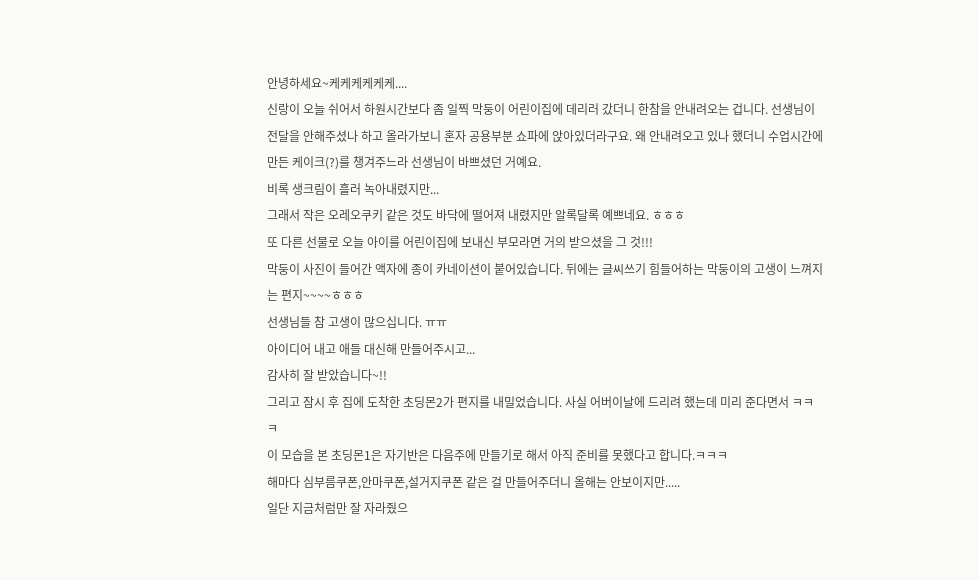안녕하세요~케케케케케케....
신랑이 오늘 쉬어서 하원시간보다 좀 일찍 막둥이 어린이집에 데리러 갔더니 한참을 안내려오는 겁니다. 선생님이 전달을 안해주셨나 하고 올라가보니 혼자 공용부분 쇼파에 앉아있더라구요. 왜 안내려오고 있나 했더니 수업시간에 만든 케이크(?)를 챙겨주느라 선생님이 바쁘셨던 거예요.
비록 생크림이 흘러 녹아내렸지만...
그래서 작은 오레오쿠키 같은 것도 바닥에 떨어져 내렸지만 알록달록 예쁘네요. ㅎㅎㅎ
또 다른 선물로 오늘 아이를 어린이집에 보내신 부모라면 거의 받으셨을 그 것!!!
막둥이 사진이 들어간 액자에 종이 카네이션이 붙어있습니다. 뒤에는 글씨쓰기 힘들어하는 막둥이의 고생이 느껴지는 편지~~~~ㅎㅎㅎ
선생님들 참 고생이 많으십니다. ㅠㅠ
아이디어 내고 애들 대신해 만들어주시고...
감사히 잘 받았습니다~!!
그리고 잠시 후 집에 도착한 초딩몬2가 편지를 내밀었습니다. 사실 어버이날에 드리려 했는데 미리 준다면서 ㅋㅋㅋ
이 모습을 본 초딩몬1은 자기반은 다음주에 만들기로 해서 아직 준비를 못했다고 합니다.ㅋㅋㅋ
해마다 심부름쿠폰,안마쿠폰,설거지쿠폰 같은 걸 만들어주더니 올해는 안보이지만.....
일단 지금처럼만 잘 자라줬으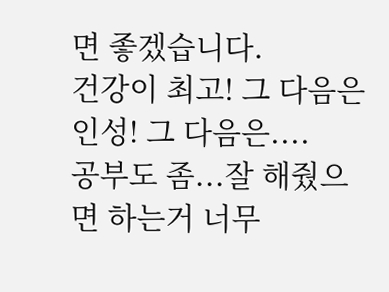면 좋겠습니다.
건강이 최고! 그 다음은 인성! 그 다음은....
공부도 좀...잘 해줬으면 하는거 너무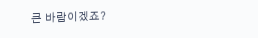큰 바람이겠죠?